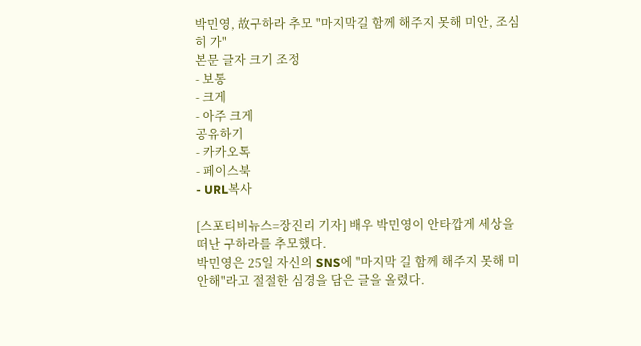박민영, 故구하라 추모 "마지막길 함께 해주지 못해 미안, 조심히 가"
본문 글자 크기 조정
- 보통
- 크게
- 아주 크게
공유하기
- 카카오톡
- 페이스북
- URL복사

[스포티비뉴스=장진리 기자] 배우 박민영이 안타깝게 세상을 떠난 구하라를 추모했다.
박민영은 25일 자신의 SNS에 "마지막 길 함께 해주지 못해 미안해"라고 절절한 심경을 담은 글을 올렸다.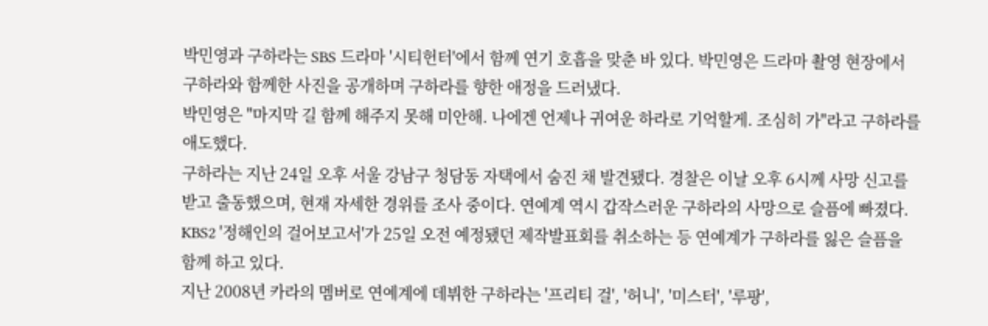박민영과 구하라는 SBS 드라마 '시티헌터'에서 함께 연기 호흡을 맞춘 바 있다. 박민영은 드라마 촬영 현장에서 구하라와 함께한 사진을 공개하며 구하라를 향한 애정을 드러냈다.
박민영은 "마지막 길 함께 해주지 못해 미안해. 나에겐 언제나 귀여운 하라로 기억할게. 조심히 가"라고 구하라를 애도했다.
구하라는 지난 24일 오후 서울 강남구 청담동 자택에서 숨진 채 발견됐다. 경찰은 이날 오후 6시께 사망 신고를 받고 출동했으며, 현재 자세한 경위를 조사 중이다. 연예계 역시 갑작스러운 구하라의 사망으로 슬픔에 빠졌다. KBS2 '정해인의 걸어보고서'가 25일 오전 예정됐던 제작발표회를 취소하는 등 연예계가 구하라를 잃은 슬픔을 함께 하고 있다.
지난 2008년 카라의 멤버로 연예계에 데뷔한 구하라는 '프리티 걸', '허니', '미스터', '루팡',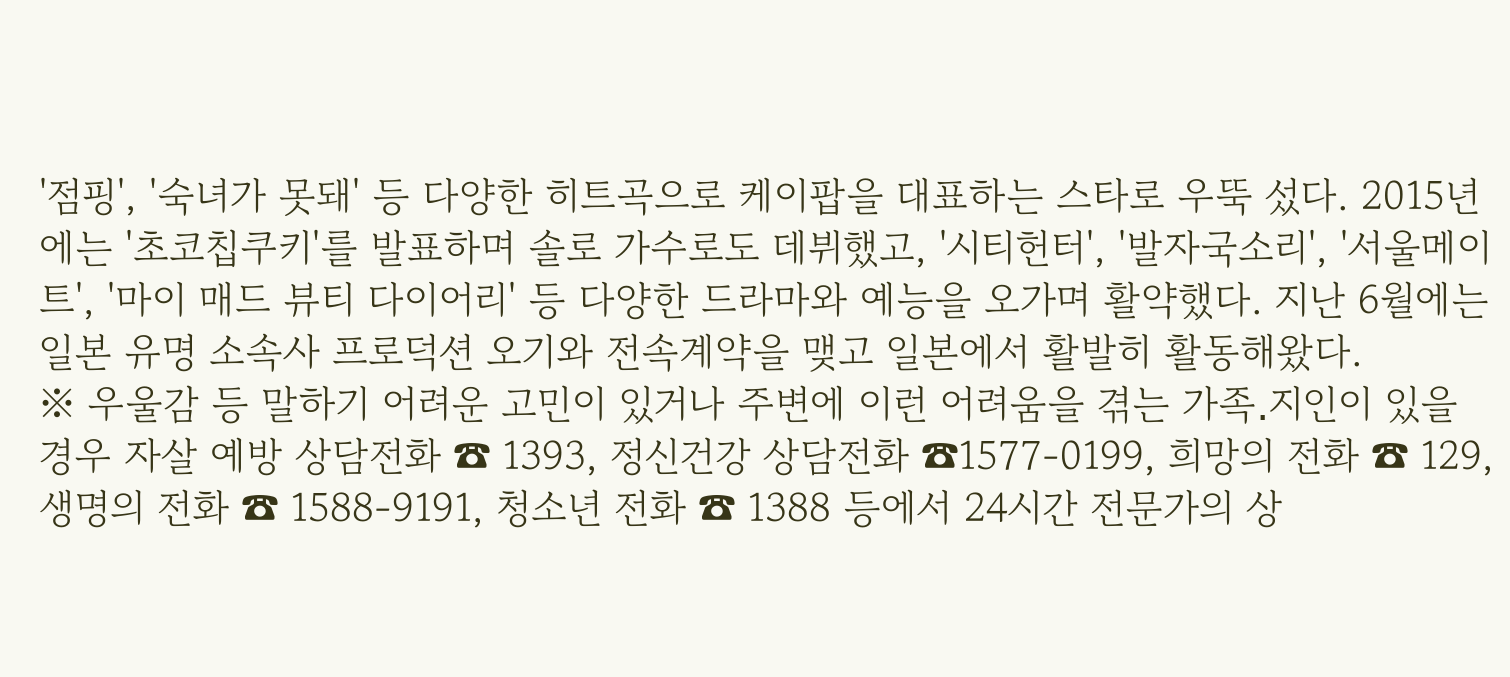'점핑', '숙녀가 못돼' 등 다양한 히트곡으로 케이팝을 대표하는 스타로 우뚝 섰다. 2015년에는 '초코칩쿠키'를 발표하며 솔로 가수로도 데뷔했고, '시티헌터', '발자국소리', '서울메이트', '마이 매드 뷰티 다이어리' 등 다양한 드라마와 예능을 오가며 활약했다. 지난 6월에는 일본 유명 소속사 프로덕션 오기와 전속계약을 맺고 일본에서 활발히 활동해왔다.
※ 우울감 등 말하기 어려운 고민이 있거나 주변에 이런 어려움을 겪는 가족․지인이 있을 경우 자살 예방 상담전화 ☎ 1393, 정신건강 상담전화 ☎1577-0199, 희망의 전화 ☎ 129, 생명의 전화 ☎ 1588-9191, 청소년 전화 ☎ 1388 등에서 24시간 전문가의 상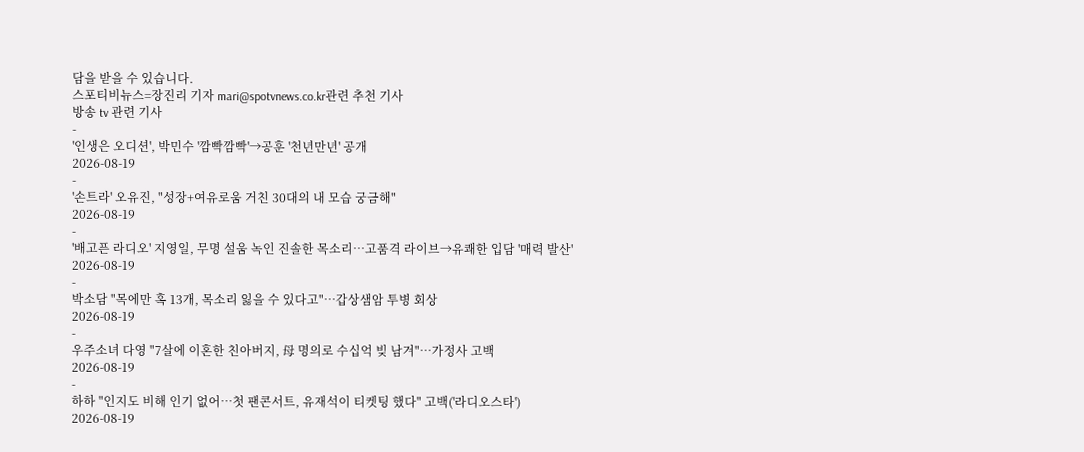담을 받을 수 있습니다.
스포티비뉴스=장진리 기자 mari@spotvnews.co.kr관련 추천 기사
방송 tv 관련 기사
-
'인생은 오디션', 박민수 '깜빡깜빡'→공훈 '천년만년' 공개
2026-08-19
-
'손트라' 오유진, "성장+여유로움 거친 30대의 내 모습 궁금해"
2026-08-19
-
'배고픈 라디오' 지영일, 무명 설움 녹인 진솔한 목소리…고품격 라이브→유쾌한 입담 '매력 발산'
2026-08-19
-
박소담 "목에만 혹 13개, 목소리 잃을 수 있다고"…갑상샘암 투병 회상
2026-08-19
-
우주소녀 다영 "7살에 이혼한 친아버지, 母 명의로 수십억 빚 남겨"…가정사 고백
2026-08-19
-
하하 "인지도 비해 인기 없어…첫 팬콘서트, 유재석이 티켓팅 했다" 고백('라디오스타')
2026-08-19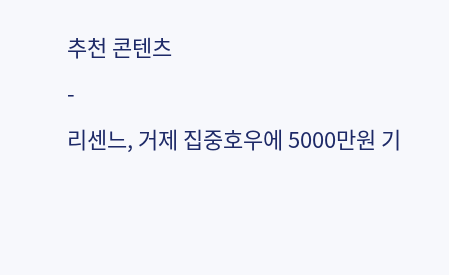추천 콘텐츠
-
리센느, 거제 집중호우에 5000만원 기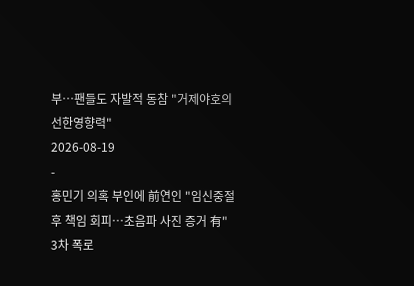부…팬들도 자발적 동참 "거제야호의 선한영향력"
2026-08-19
-
홍민기 의혹 부인에 前연인 "임신중절 후 책임 회피…초음파 사진 증거 有" 3차 폭로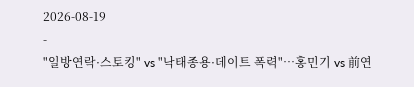2026-08-19
-
"일방연락·스토킹" vs "낙태종용·데이트 폭력"…홍민기 vs 前연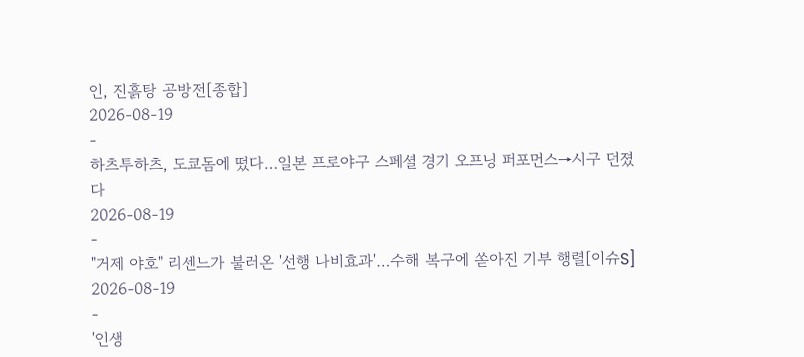인, 진흙탕 공방전[종합]
2026-08-19
-
하츠투하츠, 도쿄돔에 떴다…일본 프로야구 스페셜 경기 오프닝 퍼포먼스→시구 던졌다
2026-08-19
-
"거제 야호" 리센느가 불러온 '선행 나비효과'…수해 복구에 쏟아진 기부 행렬[이슈S]
2026-08-19
-
'인생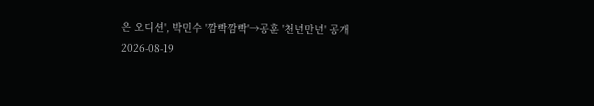은 오디션', 박민수 '깜빡깜빡'→공훈 '천년만년' 공개
2026-08-19